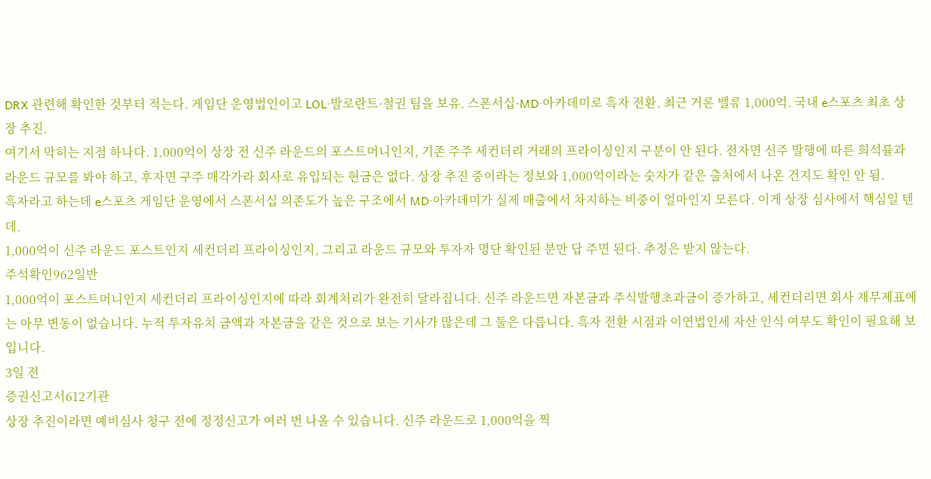DRX 관련해 확인한 것부터 적는다. 게임단 운영법인이고 LOL·발로란트·철권 팀을 보유. 스폰서십·MD·아카데미로 흑자 전환. 최근 거론 밸류 1,000억. 국내 e스포츠 최초 상장 추진.
여기서 막히는 지점 하나다. 1,000억이 상장 전 신주 라운드의 포스트머니인지, 기존 주주 세컨더리 거래의 프라이싱인지 구분이 안 된다. 전자면 신주 발행에 따른 희석률과 라운드 규모를 봐야 하고, 후자면 구주 매각가라 회사로 유입되는 현금은 없다. 상장 추진 중이라는 정보와 1,000억이라는 숫자가 같은 출처에서 나온 건지도 확인 안 됨.
흑자라고 하는데 e스포츠 게임단 운영에서 스폰서십 의존도가 높은 구조에서 MD·아카데미가 실제 매출에서 차지하는 비중이 얼마인지 모른다. 이게 상장 심사에서 핵심일 텐데.
1,000억이 신주 라운드 포스트인지 세컨더리 프라이싱인지, 그리고 라운드 규모와 투자자 명단 확인된 분만 답 주면 된다. 추정은 받지 않는다.
주석확인962일반
1,000억이 포스트머니인지 세컨더리 프라이싱인지에 따라 회계처리가 완전히 달라집니다. 신주 라운드면 자본금과 주식발행초과금이 증가하고, 세컨더리면 회사 재무제표에는 아무 변동이 없습니다. 누적 투자유치 금액과 자본금을 같은 것으로 보는 기사가 많은데 그 둘은 다릅니다. 흑자 전환 시점과 이연법인세 자산 인식 여부도 확인이 필요해 보입니다.
3일 전
증권신고서612기관
상장 추진이라면 예비심사 청구 전에 정정신고가 여러 번 나올 수 있습니다. 신주 라운드로 1,000억을 찍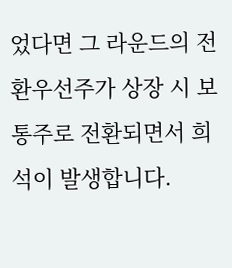었다면 그 라운드의 전환우선주가 상장 시 보통주로 전환되면서 희석이 발생합니다.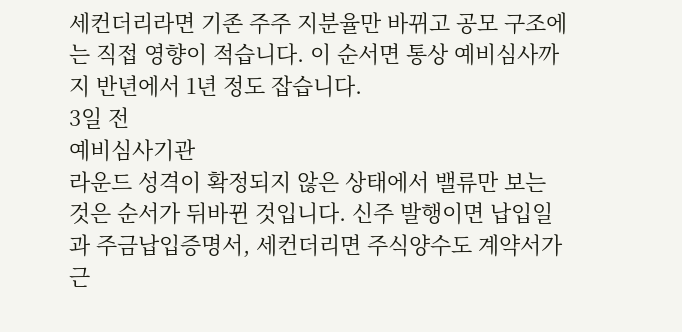세컨더리라면 기존 주주 지분율만 바뀌고 공모 구조에는 직접 영향이 적습니다. 이 순서면 통상 예비심사까지 반년에서 1년 정도 잡습니다.
3일 전
예비심사기관
라운드 성격이 확정되지 않은 상태에서 밸류만 보는 것은 순서가 뒤바뀐 것입니다. 신주 발행이면 납입일과 주금납입증명서, 세컨더리면 주식양수도 계약서가 근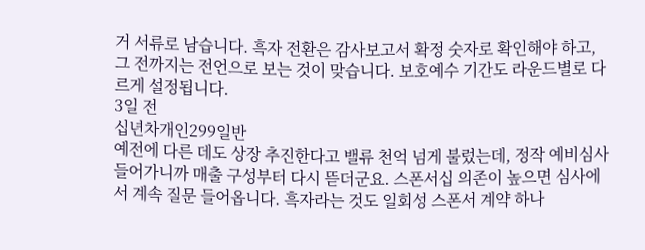거 서류로 남습니다. 흑자 전환은 감사보고서 확정 숫자로 확인해야 하고, 그 전까지는 전언으로 보는 것이 맞습니다. 보호예수 기간도 라운드별로 다르게 설정됩니다.
3일 전
십년차개인299일반
예전에 다른 데도 상장 추진한다고 밸류 천억 넘게 불렀는데, 정작 예비심사 들어가니까 매출 구성부터 다시 뜯더군요. 스폰서십 의존이 높으면 심사에서 계속 질문 들어옵니다. 흑자라는 것도 일회성 스폰서 계약 하나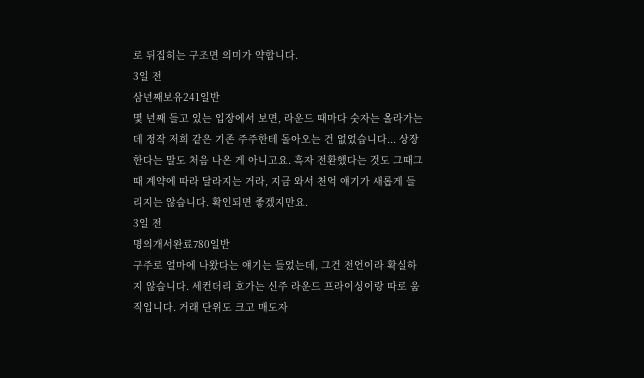로 뒤집히는 구조면 의미가 약합니다.
3일 전
삼년째보유241일반
몇 년째 들고 있는 입장에서 보면, 라운드 때마다 숫자는 올라가는데 정작 저희 같은 기존 주주한테 돌아오는 건 없었습니다... 상장한다는 말도 처음 나온 게 아니고요. 흑자 전환했다는 것도 그때그때 계약에 따라 달라지는 거라, 지금 와서 천억 얘기가 새롭게 들리지는 않습니다. 확인되면 좋겠지만요.
3일 전
명의개서완료780일반
구주로 얼마에 나왔다는 얘기는 들었는데, 그건 전언이라 확실하지 않습니다. 세컨더리 호가는 신주 라운드 프라이싱이랑 따로 움직입니다. 거래 단위도 크고 매도자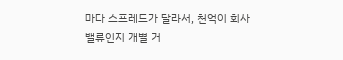마다 스프레드가 달라서, 천억이 회사 밸류인지 개별 거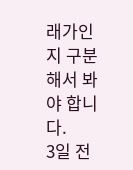래가인지 구분해서 봐야 합니다.
3일 전